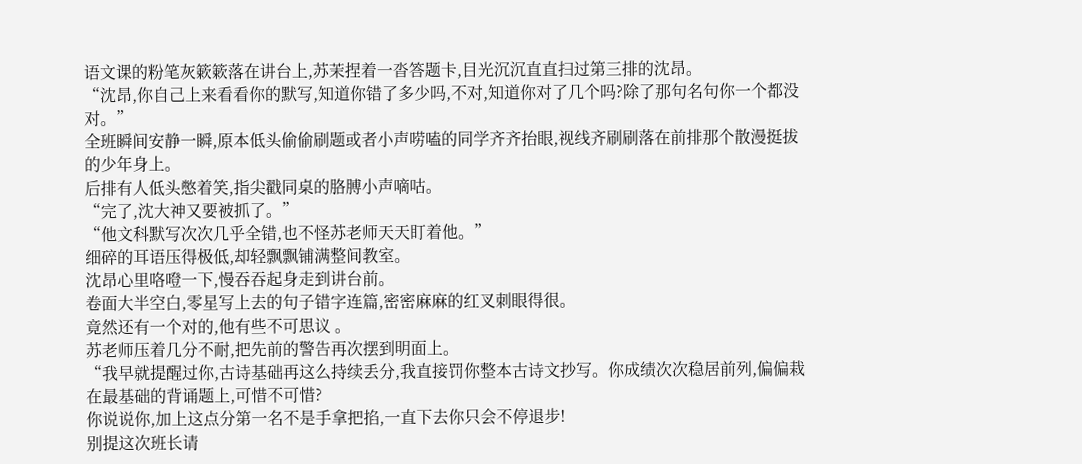语文课的粉笔灰簌簌落在讲台上,苏茉捏着一沓答题卡,目光沉沉直直扫过第三排的沈昂。
“沈昂,你自己上来看看你的默写,知道你错了多少吗,不对,知道你对了几个吗?除了那句名句你一个都没对。”
全班瞬间安静一瞬,原本低头偷偷刷题或者小声唠嗑的同学齐齐抬眼,视线齐刷刷落在前排那个散漫挺拔的少年身上。
后排有人低头憋着笑,指尖戳同桌的胳膊小声嘀咕。
“完了,沈大神又要被抓了。”
“他文科默写次次几乎全错,也不怪苏老师天天盯着他。”
细碎的耳语压得极低,却轻飘飘铺满整间教室。
沈昂心里咯噔一下,慢吞吞起身走到讲台前。
卷面大半空白,零星写上去的句子错字连篇,密密麻麻的红叉刺眼得很。
竟然还有一个对的,他有些不可思议 。
苏老师压着几分不耐,把先前的警告再次摆到明面上。
“我早就提醒过你,古诗基础再这么持续丢分,我直接罚你整本古诗文抄写。你成绩次次稳居前列,偏偏栽在最基础的背诵题上,可惜不可惜?
你说说你,加上这点分第一名不是手拿把掐,一直下去你只会不停退步!
别提这次班长请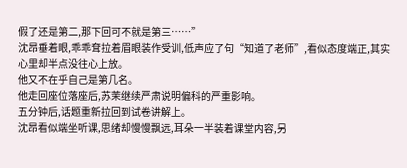假了还是第二,那下回可不就是第三……”
沈昂垂着眼,乖乖耷拉着眉眼装作受训,低声应了句“知道了老师”,看似态度端正,其实心里却半点没往心上放。
他又不在乎自己是第几名。
他走回座位落座后,苏茉继续严肃说明偏科的严重影响。
五分钟后,话题重新拉回到试卷讲解上。
沈昂看似端坐听课,思绪却慢慢飘远,耳朵一半装着课堂内容,另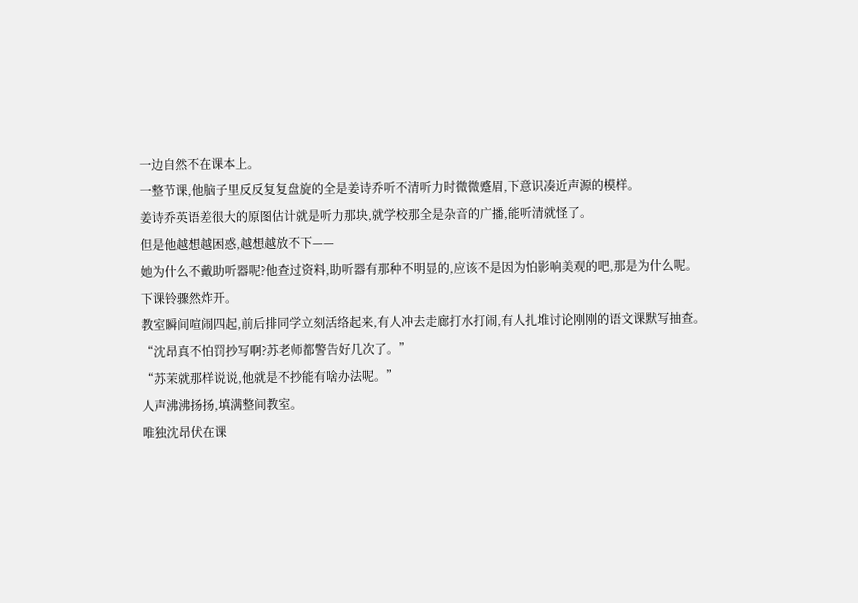一边自然不在课本上。
一整节课,他脑子里反反复复盘旋的全是姜诗乔听不清听力时微微蹙眉,下意识凑近声源的模样。
姜诗乔英语差很大的原图估计就是听力那块,就学校那全是杂音的广播,能听清就怪了。
但是他越想越困惑,越想越放不下——
她为什么不戴助听器呢?他查过资料,助听器有那种不明显的,应该不是因为怕影响美观的吧,那是为什么呢。
下课铃骤然炸开。
教室瞬间喧闹四起,前后排同学立刻活络起来,有人冲去走廊打水打闹,有人扎堆讨论刚刚的语文课默写抽查。
“沈昂真不怕罚抄写啊?苏老师都警告好几次了。”
“苏茉就那样说说,他就是不抄能有啥办法呢。”
人声沸沸扬扬,填满整间教室。
唯独沈昂伏在课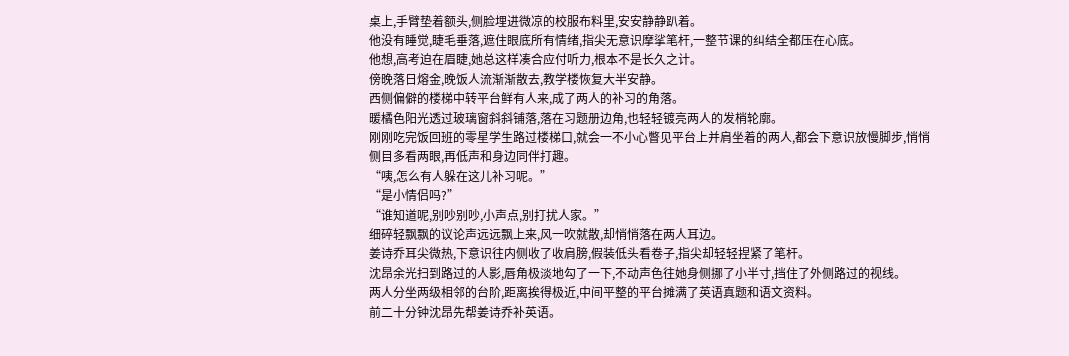桌上,手臂垫着额头,侧脸埋进微凉的校服布料里,安安静静趴着。
他没有睡觉,睫毛垂落,遮住眼底所有情绪,指尖无意识摩挲笔杆,一整节课的纠结全都压在心底。
他想,高考迫在眉睫,她总这样凑合应付听力,根本不是长久之计。
傍晚落日熔金,晚饭人流渐渐散去,教学楼恢复大半安静。
西侧偏僻的楼梯中转平台鲜有人来,成了两人的补习的角落。
暖橘色阳光透过玻璃窗斜斜铺落,落在习题册边角,也轻轻镀亮两人的发梢轮廓。
刚刚吃完饭回班的零星学生路过楼梯口,就会一不小心瞥见平台上并肩坐着的两人,都会下意识放慢脚步,悄悄侧目多看两眼,再低声和身边同伴打趣。
“咦,怎么有人躲在这儿补习呢。”
“是小情侣吗?”
“谁知道呢,别吵别吵,小声点,别打扰人家。”
细碎轻飘飘的议论声远远飘上来,风一吹就散,却悄悄落在两人耳边。
姜诗乔耳尖微热,下意识往内侧收了收肩膀,假装低头看卷子,指尖却轻轻捏紧了笔杆。
沈昂余光扫到路过的人影,唇角极淡地勾了一下,不动声色往她身侧挪了小半寸,挡住了外侧路过的视线。
两人分坐两级相邻的台阶,距离挨得极近,中间平整的平台摊满了英语真题和语文资料。
前二十分钟沈昂先帮姜诗乔补英语。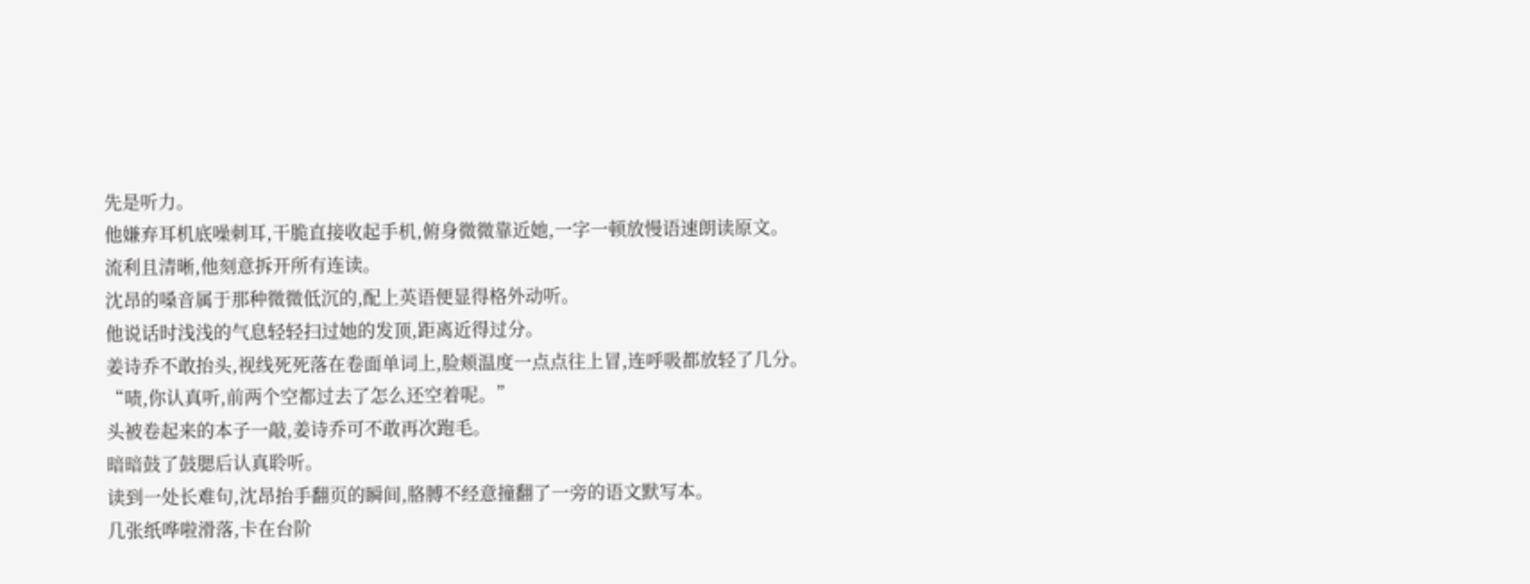先是听力。
他嫌弃耳机底噪刺耳,干脆直接收起手机,俯身微微靠近她,一字一顿放慢语速朗读原文。
流利且清晰,他刻意拆开所有连读。
沈昂的嗓音属于那种微微低沉的,配上英语便显得格外动听。
他说话时浅浅的气息轻轻扫过她的发顶,距离近得过分。
姜诗乔不敢抬头,视线死死落在卷面单词上,脸颊温度一点点往上冒,连呼吸都放轻了几分。
“啧,你认真听,前两个空都过去了怎么还空着呢。”
头被卷起来的本子一敲,姜诗乔可不敢再次跑毛。
暗暗鼓了鼓腮后认真聆听。
读到一处长难句,沈昂抬手翻页的瞬间,胳膊不经意撞翻了一旁的语文默写本。
几张纸哗啦滑落,卡在台阶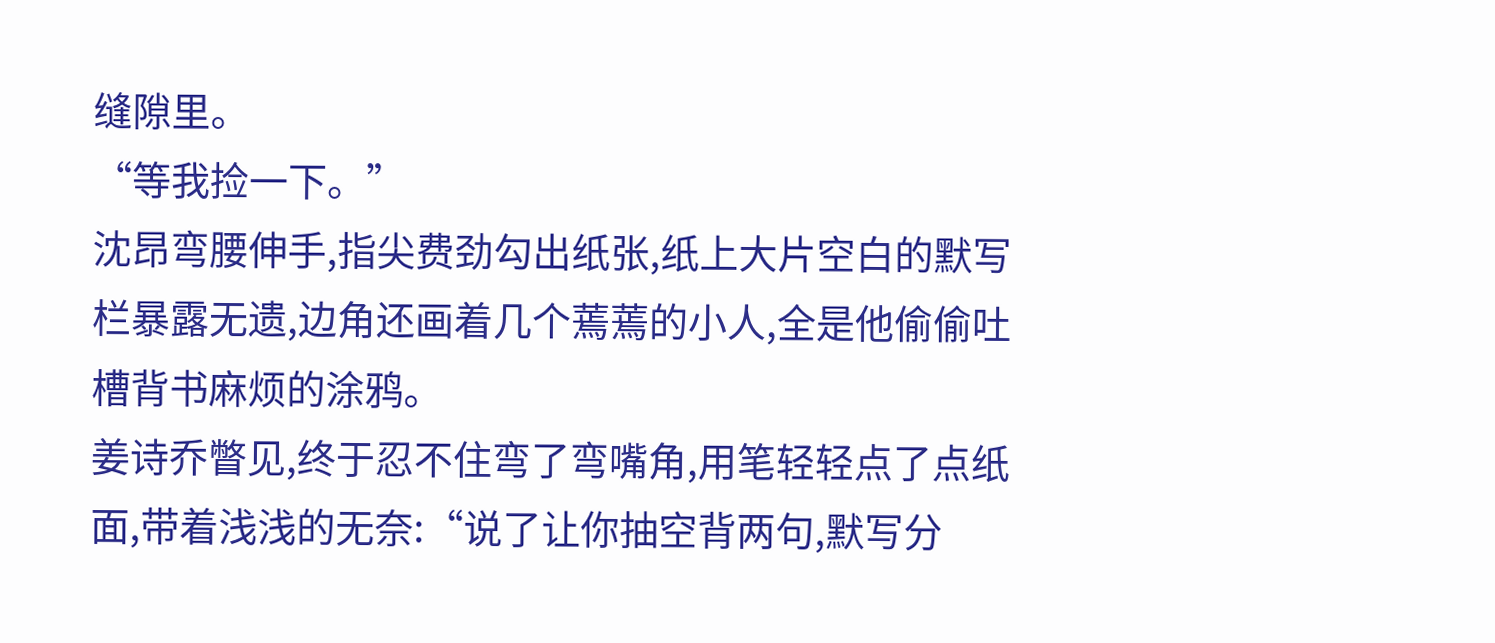缝隙里。
“等我捡一下。”
沈昂弯腰伸手,指尖费劲勾出纸张,纸上大片空白的默写栏暴露无遗,边角还画着几个蔫蔫的小人,全是他偷偷吐槽背书麻烦的涂鸦。
姜诗乔瞥见,终于忍不住弯了弯嘴角,用笔轻轻点了点纸面,带着浅浅的无奈:“说了让你抽空背两句,默写分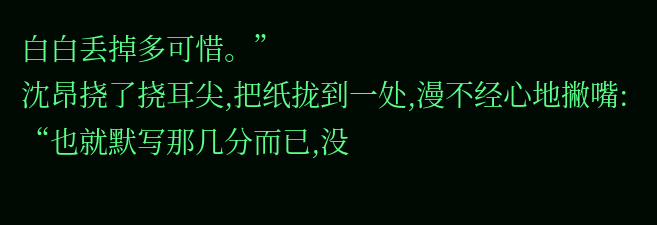白白丢掉多可惜。”
沈昂挠了挠耳尖,把纸拢到一处,漫不经心地撇嘴:
“也就默写那几分而已,没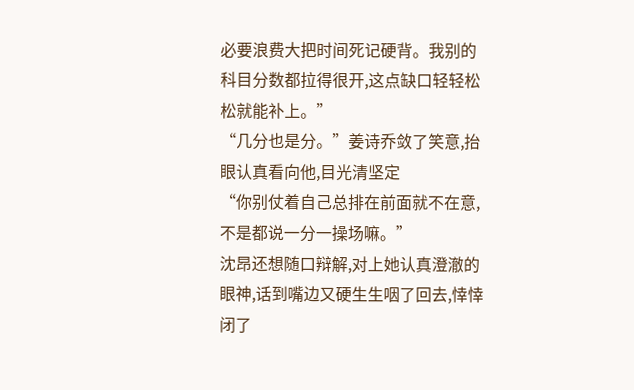必要浪费大把时间死记硬背。我别的科目分数都拉得很开,这点缺口轻轻松松就能补上。”
“几分也是分。”姜诗乔敛了笑意,抬眼认真看向他,目光清坚定
“你别仗着自己总排在前面就不在意,不是都说一分一操场嘛。”
沈昂还想随口辩解,对上她认真澄澈的眼神,话到嘴边又硬生生咽了回去,悻悻闭了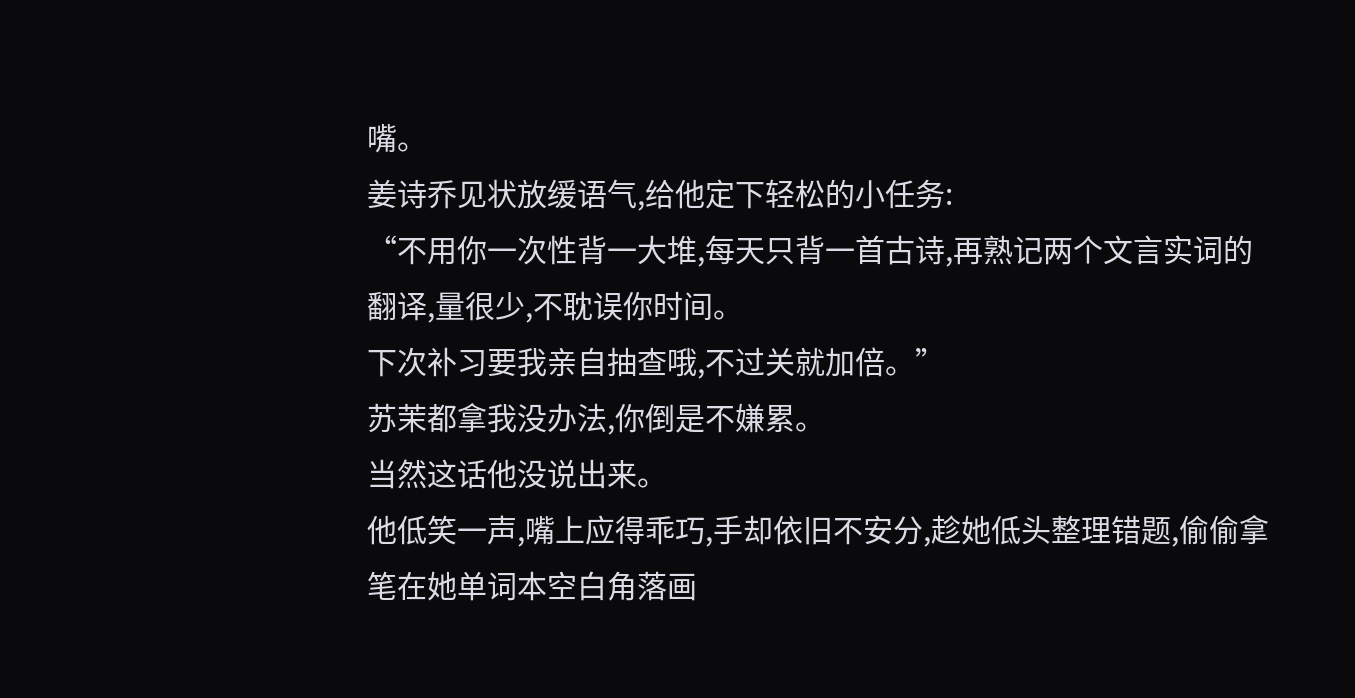嘴。
姜诗乔见状放缓语气,给他定下轻松的小任务:
“不用你一次性背一大堆,每天只背一首古诗,再熟记两个文言实词的翻译,量很少,不耽误你时间。
下次补习要我亲自抽查哦,不过关就加倍。”
苏茉都拿我没办法,你倒是不嫌累。
当然这话他没说出来。
他低笑一声,嘴上应得乖巧,手却依旧不安分,趁她低头整理错题,偷偷拿笔在她单词本空白角落画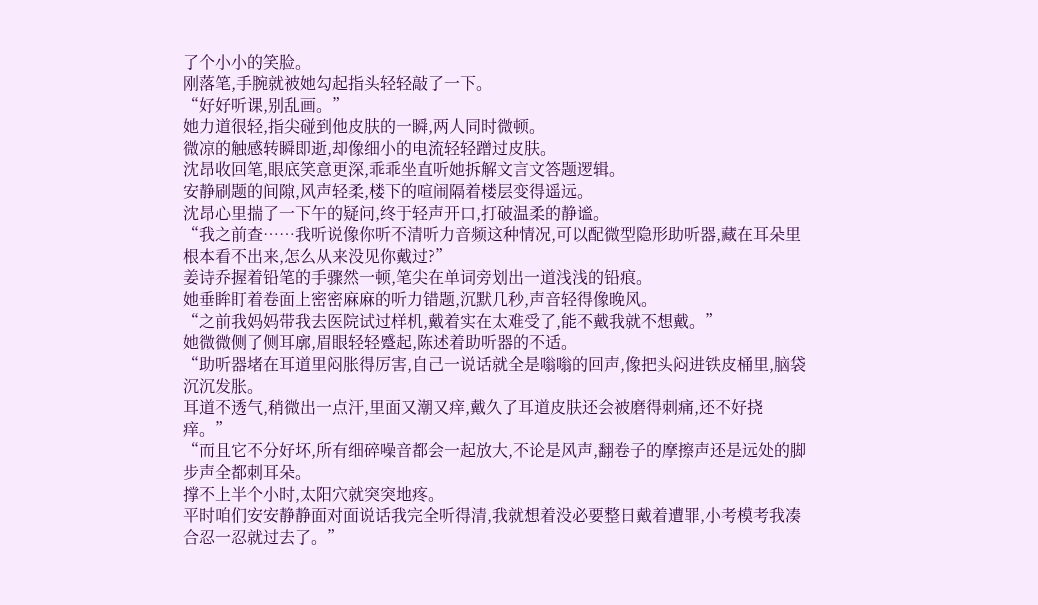了个小小的笑脸。
刚落笔,手腕就被她勾起指头轻轻敲了一下。
“好好听课,别乱画。”
她力道很轻,指尖碰到他皮肤的一瞬,两人同时微顿。
微凉的触感转瞬即逝,却像细小的电流轻轻蹭过皮肤。
沈昂收回笔,眼底笑意更深,乖乖坐直听她拆解文言文答题逻辑。
安静刷题的间隙,风声轻柔,楼下的喧闹隔着楼层变得遥远。
沈昂心里揣了一下午的疑问,终于轻声开口,打破温柔的静谧。
“我之前查……我听说像你听不清听力音频这种情况,可以配微型隐形助听器,藏在耳朵里根本看不出来,怎么从来没见你戴过?”
姜诗乔握着铅笔的手骤然一顿,笔尖在单词旁划出一道浅浅的铅痕。
她垂眸盯着卷面上密密麻麻的听力错题,沉默几秒,声音轻得像晚风。
“之前我妈妈带我去医院试过样机,戴着实在太难受了,能不戴我就不想戴。”
她微微侧了侧耳廓,眉眼轻轻蹙起,陈述着助听器的不适。
“助听器堵在耳道里闷胀得厉害,自己一说话就全是嗡嗡的回声,像把头闷进铁皮桶里,脑袋沉沉发胀。
耳道不透气,稍微出一点汗,里面又潮又痒,戴久了耳道皮肤还会被磨得刺痛,还不好挠痒。”
“而且它不分好坏,所有细碎噪音都会一起放大,不论是风声,翻卷子的摩擦声还是远处的脚步声全都刺耳朵。
撑不上半个小时,太阳穴就突突地疼。
平时咱们安安静静面对面说话我完全听得清,我就想着没必要整日戴着遭罪,小考模考我凑合忍一忍就过去了。”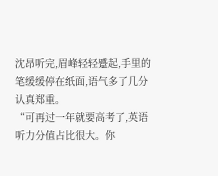沈昂听完,眉峰轻轻蹙起,手里的笔缓缓停在纸面,语气多了几分认真郑重。
“可再过一年就要高考了,英语听力分值占比很大。你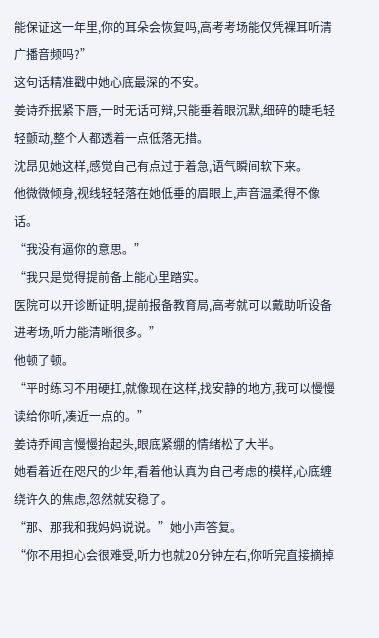能保证这一年里,你的耳朵会恢复吗,高考考场能仅凭裸耳听清广播音频吗?”
这句话精准戳中她心底最深的不安。
姜诗乔抿紧下唇,一时无话可辩,只能垂着眼沉默,细碎的睫毛轻轻颤动,整个人都透着一点低落无措。
沈昂见她这样,感觉自己有点过于着急,语气瞬间软下来。
他微微倾身,视线轻轻落在她低垂的眉眼上,声音温柔得不像话。
“我没有逼你的意思。”
“我只是觉得提前备上能心里踏实。
医院可以开诊断证明,提前报备教育局,高考就可以戴助听设备进考场,听力能清晰很多。”
他顿了顿。
“平时练习不用硬扛,就像现在这样,找安静的地方,我可以慢慢读给你听,凑近一点的。”
姜诗乔闻言慢慢抬起头,眼底紧绷的情绪松了大半。
她看着近在咫尺的少年,看着他认真为自己考虑的模样,心底缠绕许久的焦虑,忽然就安稳了。
“那、那我和我妈妈说说。”她小声答复。
“你不用担心会很难受,听力也就20分钟左右,你听完直接摘掉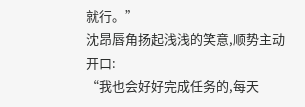就行。”
沈昂唇角扬起浅浅的笑意,顺势主动开口:
“我也会好好完成任务的,每天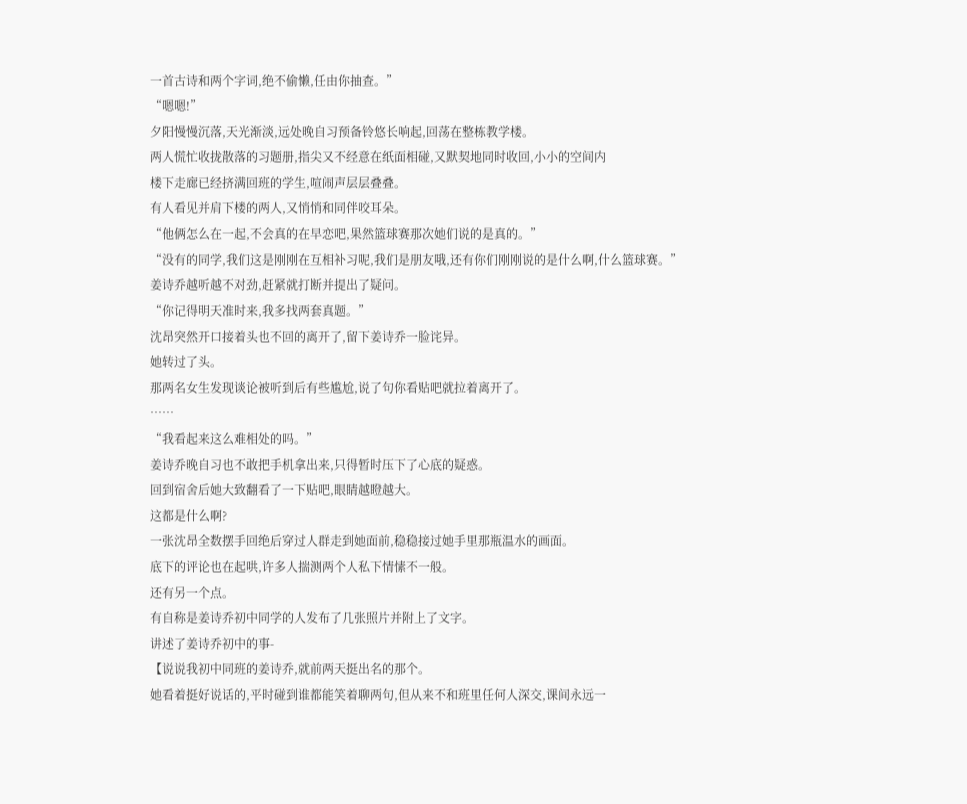一首古诗和两个字词,绝不偷懒,任由你抽查。”
“嗯嗯!”
夕阳慢慢沉落,天光渐淡,远处晚自习预备铃悠长响起,回荡在整栋教学楼。
两人慌忙收拢散落的习题册,指尖又不经意在纸面相碰,又默契地同时收回,小小的空间内
楼下走廊已经挤满回班的学生,喧闹声层层叠叠。
有人看见并肩下楼的两人,又悄悄和同伴咬耳朵。
“他俩怎么在一起,不会真的在早恋吧,果然篮球赛那次她们说的是真的。”
“没有的同学,我们这是刚刚在互相补习呢,我们是朋友哦,还有你们刚刚说的是什么啊,什么篮球赛。”
姜诗乔越听越不对劲,赶紧就打断并提出了疑问。
“你记得明天准时来,我多找两套真题。”
沈昂突然开口接着头也不回的离开了,留下姜诗乔一脸诧异。
她转过了头。
那两名女生发现谈论被听到后有些尴尬,说了句你看贴吧就拉着离开了。
……
“我看起来这么难相处的吗。”
姜诗乔晚自习也不敢把手机拿出来,只得暂时压下了心底的疑惑。
回到宿舍后她大致翻看了一下贴吧,眼睛越瞪越大。
这都是什么啊?
一张沈昂全数摆手回绝后穿过人群走到她面前,稳稳接过她手里那瓶温水的画面。
底下的评论也在起哄,许多人揣测两个人私下情愫不一般。
还有另一个点。
有自称是姜诗乔初中同学的人发布了几张照片并附上了文字。
讲述了姜诗乔初中的事-
【说说我初中同班的姜诗乔,就前两天挺出名的那个。
她看着挺好说话的,平时碰到谁都能笑着聊两句,但从来不和班里任何人深交,课间永远一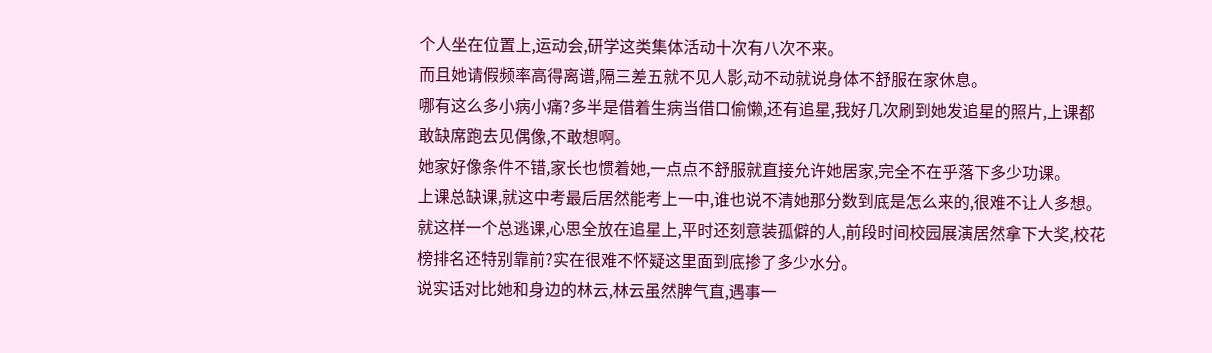个人坐在位置上,运动会,研学这类集体活动十次有八次不来。
而且她请假频率高得离谱,隔三差五就不见人影,动不动就说身体不舒服在家休息。
哪有这么多小病小痛?多半是借着生病当借口偷懒,还有追星,我好几次刷到她发追星的照片,上课都敢缺席跑去见偶像,不敢想啊。
她家好像条件不错,家长也惯着她,一点点不舒服就直接允许她居家,完全不在乎落下多少功课。
上课总缺课,就这中考最后居然能考上一中,谁也说不清她那分数到底是怎么来的,很难不让人多想。
就这样一个总逃课,心思全放在追星上,平时还刻意装孤僻的人,前段时间校园展演居然拿下大奖,校花榜排名还特别靠前?实在很难不怀疑这里面到底掺了多少水分。
说实话对比她和身边的林云,林云虽然脾气直,遇事一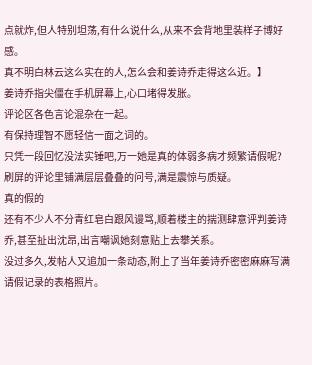点就炸,但人特别坦荡,有什么说什么,从来不会背地里装样子博好感。
真不明白林云这么实在的人,怎么会和姜诗乔走得这么近。】
姜诗乔指尖僵在手机屏幕上,心口堵得发胀。
评论区各色言论混杂在一起。
有保持理智不愿轻信一面之词的。
只凭一段回忆没法实锤吧,万一她是真的体弱多病才频繁请假呢?
刷屏的评论里铺满层层叠叠的问号,满是震惊与质疑。
真的假的
还有不少人不分青红皂白跟风谩骂,顺着楼主的揣测肆意评判姜诗乔,甚至扯出沈昂,出言嘲讽她刻意贴上去攀关系。
没过多久,发帖人又追加一条动态,附上了当年姜诗乔密密麻麻写满请假记录的表格照片。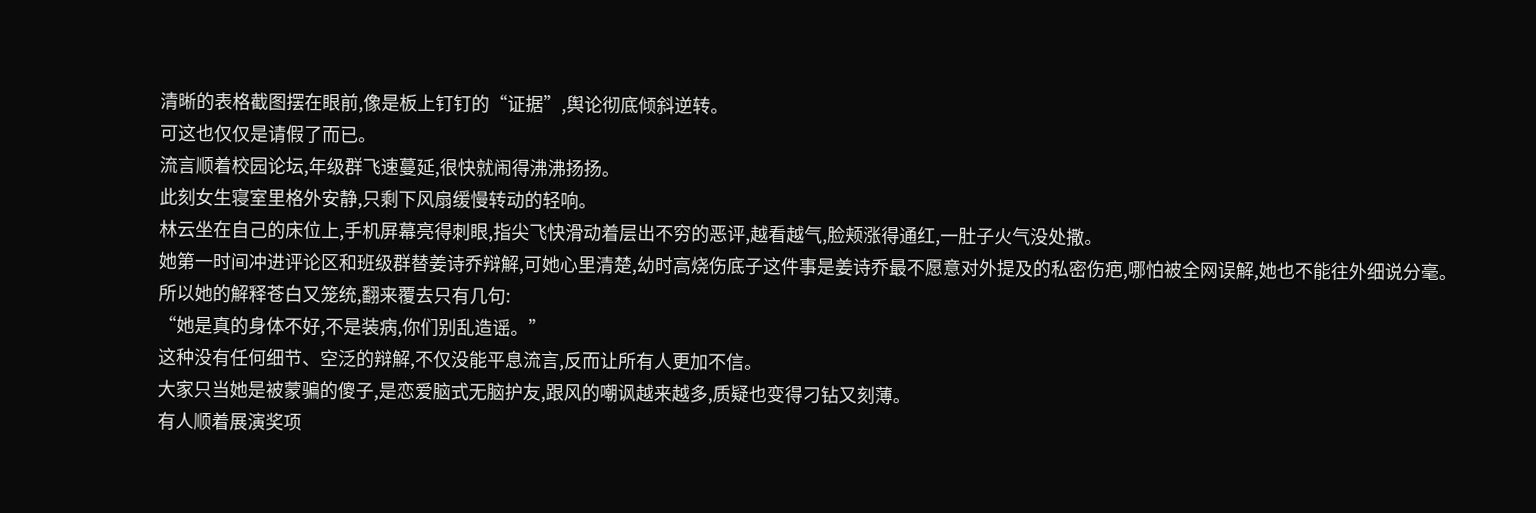清晰的表格截图摆在眼前,像是板上钉钉的“证据”,舆论彻底倾斜逆转。
可这也仅仅是请假了而已。
流言顺着校园论坛,年级群飞速蔓延,很快就闹得沸沸扬扬。
此刻女生寝室里格外安静,只剩下风扇缓慢转动的轻响。
林云坐在自己的床位上,手机屏幕亮得刺眼,指尖飞快滑动着层出不穷的恶评,越看越气,脸颊涨得通红,一肚子火气没处撒。
她第一时间冲进评论区和班级群替姜诗乔辩解,可她心里清楚,幼时高烧伤底子这件事是姜诗乔最不愿意对外提及的私密伤疤,哪怕被全网误解,她也不能往外细说分毫。
所以她的解释苍白又笼统,翻来覆去只有几句:
“她是真的身体不好,不是装病,你们别乱造谣。”
这种没有任何细节、空泛的辩解,不仅没能平息流言,反而让所有人更加不信。
大家只当她是被蒙骗的傻子,是恋爱脑式无脑护友,跟风的嘲讽越来越多,质疑也变得刁钻又刻薄。
有人顺着展演奖项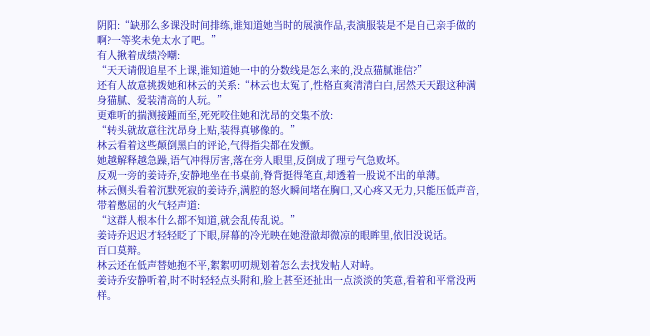阴阳:“缺那么多课没时间排练,谁知道她当时的展演作品,表演服装是不是自己亲手做的啊?一等奖未免太水了吧。”
有人揪着成绩冷嘲:
“天天请假追星不上课,谁知道她一中的分数线是怎么来的,没点猫腻谁信?”
还有人故意挑拨她和林云的关系:“林云也太冤了,性格直爽清清白白,居然天天跟这种满身猫腻、爱装清高的人玩。”
更难听的揣测接踵而至,死死咬住她和沈昂的交集不放:
“转头就故意往沈昂身上贴,装得真够像的。”
林云看着这些颠倒黑白的评论,气得指尖都在发颤。
她越解释越急躁,语气冲得厉害,落在旁人眼里,反倒成了理亏气急败坏。
反观一旁的姜诗乔,安静地坐在书桌前,脊背挺得笔直,却透着一股说不出的单薄。
林云侧头看着沉默死寂的姜诗乔,满腔的怒火瞬间堵在胸口,又心疼又无力,只能压低声音,带着憋屈的火气轻声道:
“这群人根本什么都不知道,就会乱传乱说。”
姜诗乔迟迟才轻轻眨了下眼,屏幕的冷光映在她澄澈却微凉的眼眸里,依旧没说话。
百口莫辩。
林云还在低声替她抱不平,絮絮叨叨规划着怎么去找发帖人对峙。
姜诗乔安静听着,时不时轻轻点头附和,脸上甚至还扯出一点淡淡的笑意,看着和平常没两样。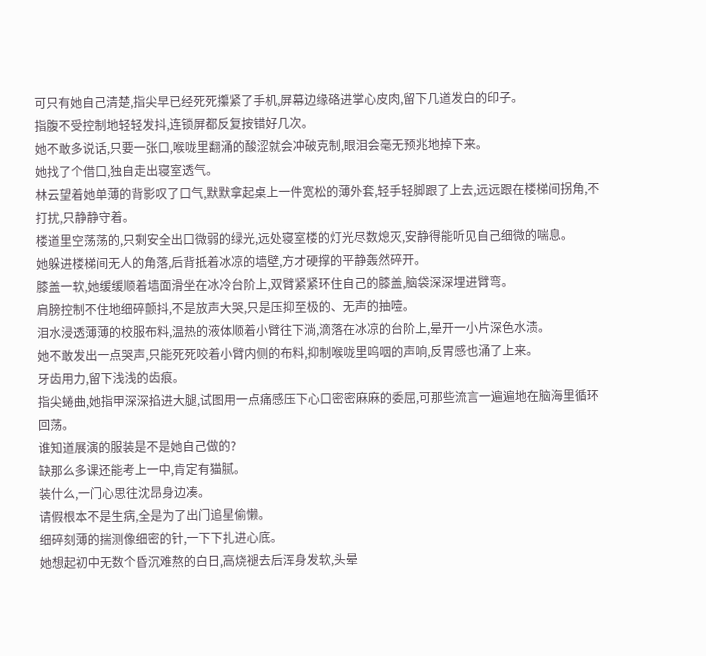可只有她自己清楚,指尖早已经死死攥紧了手机,屏幕边缘硌进掌心皮肉,留下几道发白的印子。
指腹不受控制地轻轻发抖,连锁屏都反复按错好几次。
她不敢多说话,只要一张口,喉咙里翻涌的酸涩就会冲破克制,眼泪会毫无预兆地掉下来。
她找了个借口,独自走出寝室透气。
林云望着她单薄的背影叹了口气,默默拿起桌上一件宽松的薄外套,轻手轻脚跟了上去,远远跟在楼梯间拐角,不打扰,只静静守着。
楼道里空荡荡的,只剩安全出口微弱的绿光,远处寝室楼的灯光尽数熄灭,安静得能听见自己细微的喘息。
她躲进楼梯间无人的角落,后背抵着冰凉的墙壁,方才硬撑的平静轰然碎开。
膝盖一软,她缓缓顺着墙面滑坐在冰冷台阶上,双臂紧紧环住自己的膝盖,脑袋深深埋进臂弯。
肩膀控制不住地细碎颤抖,不是放声大哭,只是压抑至极的、无声的抽噎。
泪水浸透薄薄的校服布料,温热的液体顺着小臂往下淌,滴落在冰凉的台阶上,晕开一小片深色水渍。
她不敢发出一点哭声,只能死死咬着小臂内侧的布料,抑制喉咙里呜咽的声响,反胃感也涌了上来。
牙齿用力,留下浅浅的齿痕。
指尖蜷曲,她指甲深深掐进大腿,试图用一点痛感压下心口密密麻麻的委屈,可那些流言一遍遍地在脑海里循环回荡。
谁知道展演的服装是不是她自己做的?
缺那么多课还能考上一中,肯定有猫腻。
装什么,一门心思往沈昂身边凑。
请假根本不是生病,全是为了出门追星偷懒。
细碎刻薄的揣测像细密的针,一下下扎进心底。
她想起初中无数个昏沉难熬的白日,高烧褪去后浑身发软,头晕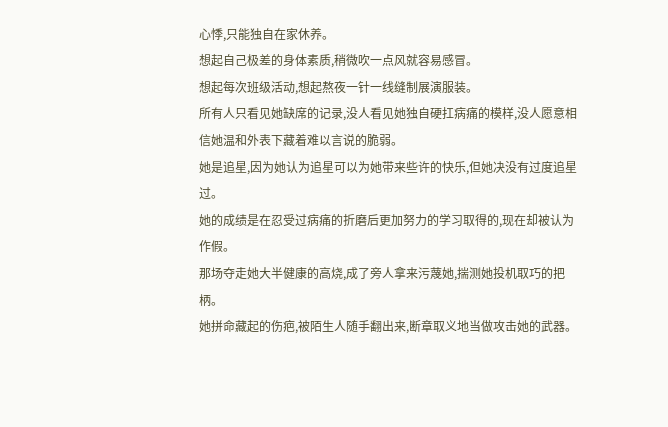心悸,只能独自在家休养。
想起自己极差的身体素质,稍微吹一点风就容易感冒。
想起每次班级活动,想起熬夜一针一线缝制展演服装。
所有人只看见她缺席的记录,没人看见她独自硬扛病痛的模样,没人愿意相信她温和外表下藏着难以言说的脆弱。
她是追星,因为她认为追星可以为她带来些许的快乐,但她决没有过度追星过。
她的成绩是在忍受过病痛的折磨后更加努力的学习取得的,现在却被认为作假。
那场夺走她大半健康的高烧,成了旁人拿来污蔑她,揣测她投机取巧的把柄。
她拼命藏起的伤疤,被陌生人随手翻出来,断章取义地当做攻击她的武器。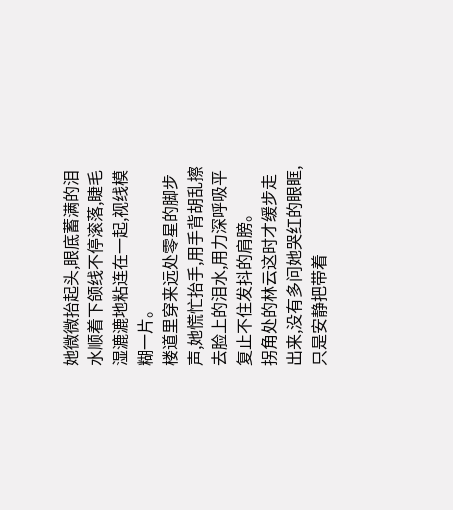她微微抬起头,眼底蓄满的泪水顺着下颌线不停滚落,睫毛湿漉漉地粘连在一起,视线模糊一片。
楼道里穿来远处零星的脚步声,她慌忙抬手,用手背胡乱擦去脸上的泪水,用力深呼吸平复止不住发抖的肩膀。
拐角处的林云这时才缓步走出来,没有多问她哭红的眼眶,只是安静把带着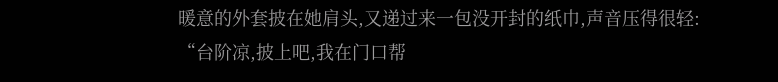暖意的外套披在她肩头,又递过来一包没开封的纸巾,声音压得很轻:
“台阶凉,披上吧,我在门口帮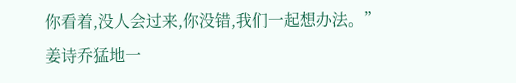你看着,没人会过来,你没错,我们一起想办法。”
姜诗乔猛地一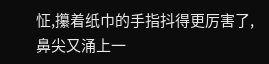怔,攥着纸巾的手指抖得更厉害了,鼻尖又涌上一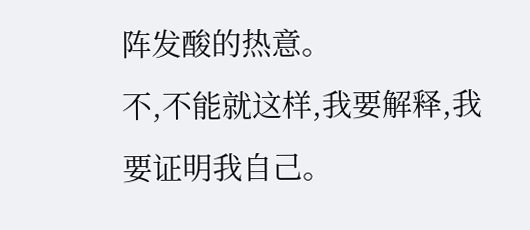阵发酸的热意。
不,不能就这样,我要解释,我要证明我自己。